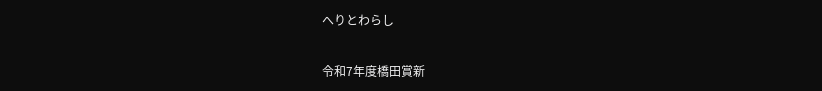へりとわらし

令和7年度橋田賞新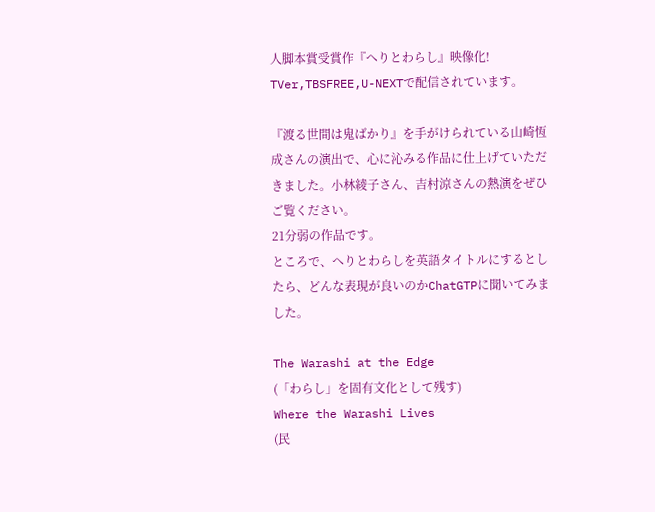人脚本賞受賞作『へりとわらし』映像化!
TVer,TBSFREE,U-NEXTで配信されています。

『渡る世間は鬼ばかり』を手がけられている山崎恆成さんの演出で、心に沁みる作品に仕上げていただきました。小林綾子さん、吉村涼さんの熱演をぜひご覧ください。
21分弱の作品です。
ところで、へりとわらしを英語タイトルにするとしたら、どんな表現が良いのかChatGTPに聞いてみました。

The Warashi at the Edge
(「わらし」を固有文化として残す)
Where the Warashi Lives
(民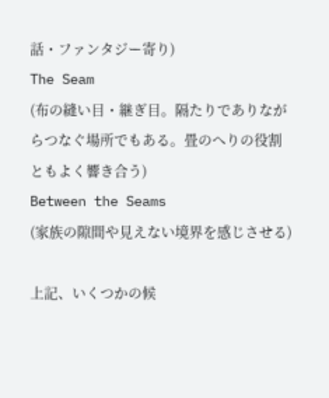話・ファンタジー寄り)
The Seam
(布の縫い目・継ぎ目。隔たりでありながらつなぐ場所でもある。畳のへりの役割ともよく響き合う)
Between the Seams
(家族の隙間や見えない境界を感じさせる)

上記、いくつかの候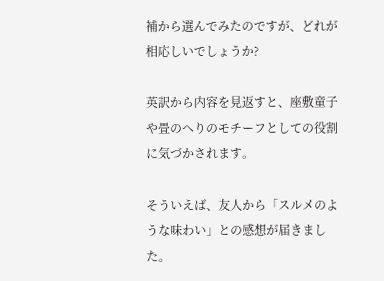補から選んでみたのですが、どれが相応しいでしょうか?

英訳から内容を見返すと、座敷童子や畳のへりのモチーフとしての役割に気づかされます。

そういえば、友人から「スルメのような味わい」との感想が届きました。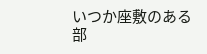いつか座敷のある部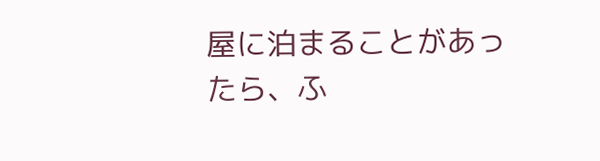屋に泊まることがあったら、ふ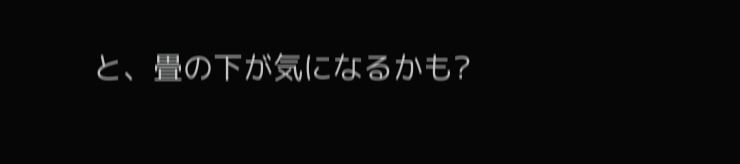と、畳の下が気になるかも?